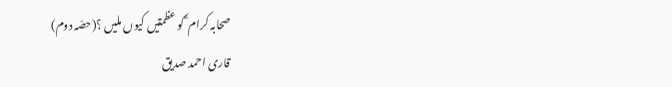صحابہ کرام ؓ کو عظمتیں کیوں ملیں ؟(حصّہ دوم)
قاری احمد صدیق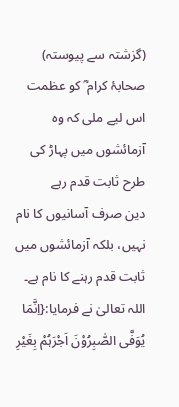(گزشتہ سے پیوستہ)
صحابۂ کرام ؓ کو عظمت اس لیے ملی کہ وہ آزمائشوں میں پہاڑ کی طرح ثابت قدم رہے
دین صرف آسانیوں کا نام نہیں، بلکہ آزمائشوں میں ثابت قدم رہنے کا نام ہے۔
اللہ تعالیٰ نے فرمایا:{اِنَّمَا یُوَفَّی الصّٰبِرُوْنَ اَجْرَہُمْ بِغَیْرِ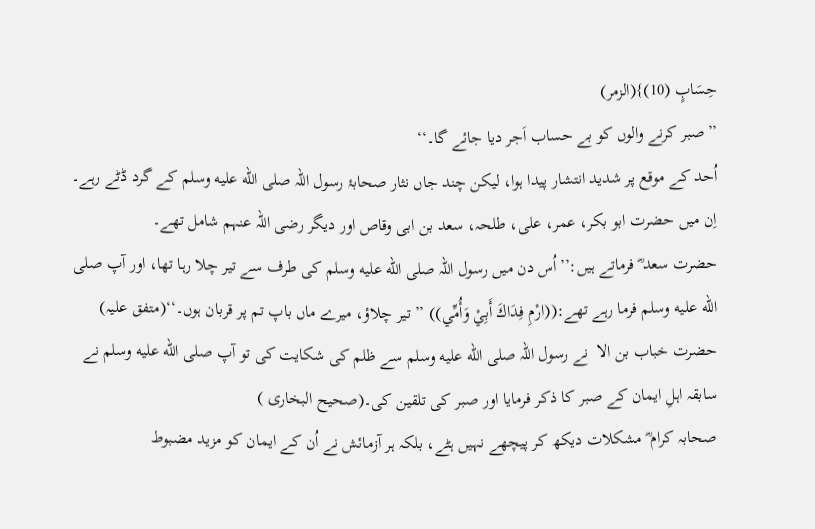حِسَابٍ (10)}(الزمر)
’’صبر کرنے والوں کو بے حساب اَجر دیا جائے گا۔‘‘
اُحد کے موقع پر شدید انتشار پیدا ہوا، لیکن چند جاں نثار صحابۂ رسول اللہ صلى الله عليه وسلم کے گرد ڈٹے رہے۔ اِن میں حضرت ابو بکر، عمر، علی، طلحہ، سعد بن ابی وقاص اور دیگر رضی اللہ عنہم شامل تھے۔
حضرت سعد ؓ فرماتے ہیں:’’اُس دن میں رسول اللہ صلى الله عليه وسلم کی طرف سے تیر چلا رہا تھا، اور آپ صلى الله عليه وسلم فرما رہے تھے:((ارْمِ فِدَاكَ أَبِيْ وَأُمِّي)) ’’تیر چلاؤ، میرے ماں باپ تم پر قربان ہوں۔‘‘(متفق علیہ)
حضرت خباب بن الا  نے رسول اللہ صلى الله عليه وسلم سے ظلم کی شکایت کی تو آپ صلى الله عليه وسلم نے سابقہ اہلِ ایمان کے صبر کا ذکر فرمایا اور صبر کی تلقین کی۔(صحیح البخاری )
صحابہ کرام ؓ مشکلات دیکھ کر پیچھے نہیں ہٹے، بلکہ ہر آزمائش نے اُن کے ایمان کو مزید مضبوط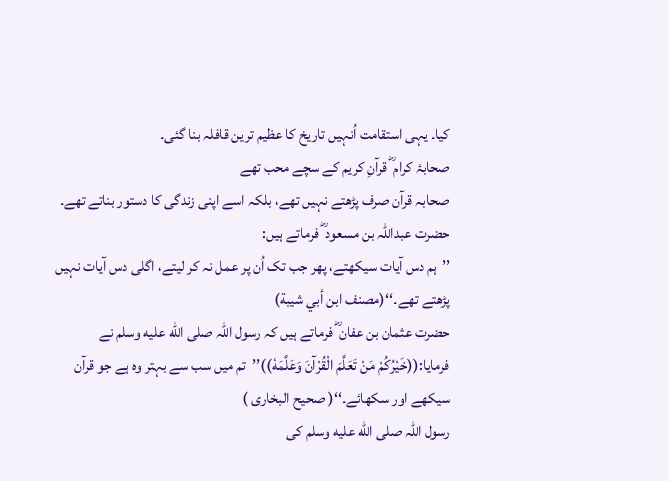کیا۔ یہی استقامت اُنہیں تاریخ کا عظیم ترین قافلہ بنا گئی۔
صحابۂ کرام ؓ قرآنِ کریم کے سچے محب تھے
صحابہ قرآن صرف پڑھتے نہیں تھے، بلکہ اسے اپنی زندگی کا دستور بناتے تھے۔
حضرت عبداللہ بن مسعود ؓ فرماتے ہیں:
’’ہم دس آیات سیکھتے، پھر جب تک اُن پر عمل نہ کر لیتے، اگلی دس آیات نہیں پڑھتے تھے۔‘‘(مصنف ابن أبي شيبة)
حضرت عثمان بن عفان ؓ فرماتے ہیں کہ رسول اللہ صلى الله عليه وسلم نے فرمایا:((خَيْرُكُمْ مَنْ تَعَلَّمَ الْقُرْآنَ وَعَلَّمَهٗ))’’تم میں سب سے بہتر وہ ہے جو قرآن سیکھے اور سکھائے۔‘‘( صحیح البخاری )
رسول اللہ صلى الله عليه وسلم کی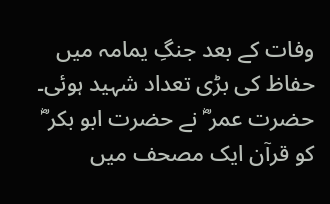وفات کے بعد جنگِ یمامہ میں حفاظ کی بڑی تعداد شہید ہوئی۔ حضرت عمر ؓ نے حضرت ابو بکر ؓ کو قرآن ایک مصحف میں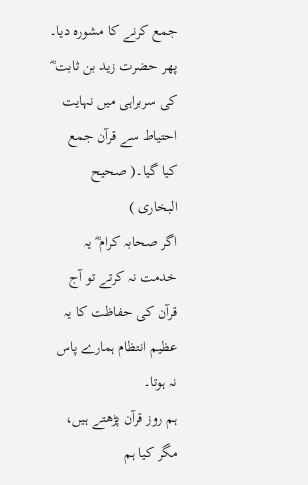جمع کرنے کا مشورہ دیا۔ پھر حضرت زید بن ثابت ؓ کی سربراہی میں نہایت احتیاط سے قرآن جمع کیا گیا۔( صحیح البخاری )
اگر صحابہ کرام ؓ یہ خدمت نہ کرتے تو آج قرآن کی حفاظت کا یہ عظیم انتظام ہمارے پاس نہ ہوتا۔
ہم روز قرآن پڑھتے ہیں، مگر کیا ہم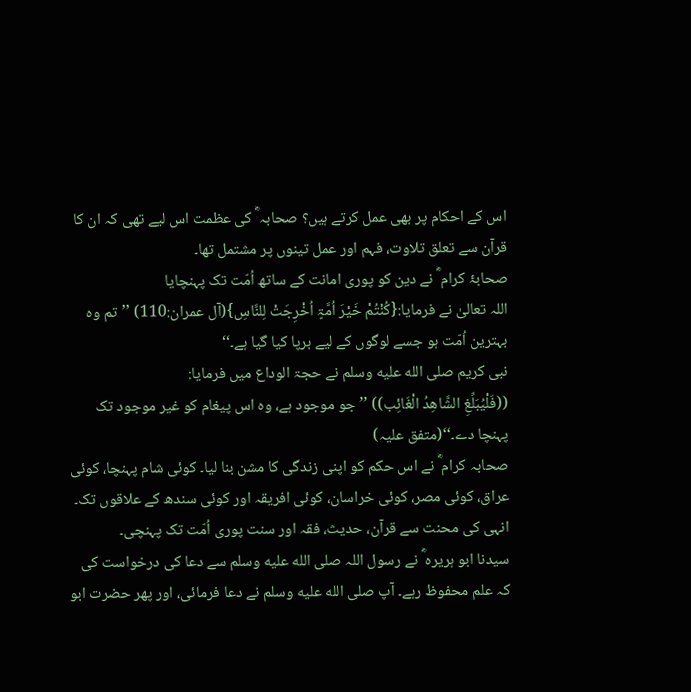اس کے احکام پر بھی عمل کرتے ہیں؟ صحابہ ؓ کی عظمت اس لیے تھی کہ ان کا قرآن سے تعلق تلاوت، فہم اور عمل تینوں پر مشتمل تھا۔
صحابۂ کرام ؓ نے دین کو پوری امانت کے ساتھ اُمّت تک پہنچایا
اللہ تعالیٰ نے فرمایا:{کُنْتُمْ خَیْرَ اُمَّۃٍ اُخْرِجَتْ لِلنَّاسِ}(آل عمران:110) ’’تم وہ بہترین اُمّت ہو جسے لوگوں کے لیے برپا کیا گیا ہے۔‘‘
نبی کریم صلى الله عليه وسلم نے حجۃ الوداع میں فرمایا:
((فَلْيُبَلِّغِ الشَّاهِدُ الْغَائِب)) ’’جو موجود ہے، وہ اس پیغام کو غیر موجود تک پہنچا دے۔‘‘(متفق علیہ)
صحابہ کرام ؓ نے اس حکم کو اپنی زندگی کا مشن بنا لیا۔ کوئی شام پہنچا، کوئی عراق، کوئی مصر، کوئی خراسان، کوئی افریقہ اور کوئی سندھ کے علاقوں تک۔ انہی کی محنت سے قرآن، حدیث، فقہ اور سنت پوری اُمّت تک پہنچی۔
سیدنا ابو ہریرہ ؓ نے رسول اللہ صلى الله عليه وسلم سے دعا کی درخواست کی کہ علم محفوظ رہے۔ آپ صلى الله عليه وسلم نے دعا فرمائی، اور پھر حضرت ابو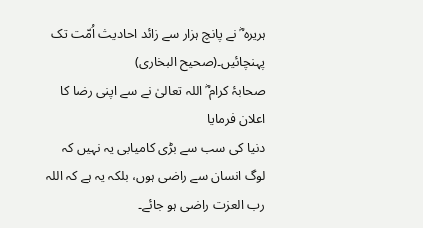ہریرہ ؓ نے پانچ ہزار سے زائد احادیث اُمّت تک پہنچائیں۔(صحیح البخاری)
صحابۂ کرام ؓ اللہ تعالیٰ نے سے اپنی رضا کا اعلان فرمایا
دنیا کی سب سے بڑی کامیابی یہ نہیں کہ لوگ انسان سے راضی ہوں، بلکہ یہ ہے کہ اللہ رب العزت راضی ہو جائے۔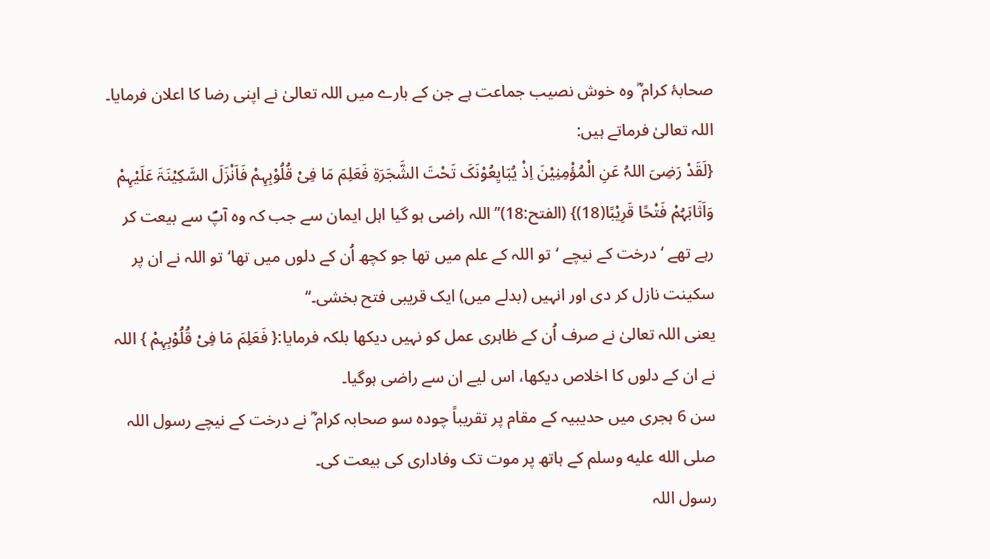صحابۂ کرام ؓ وہ خوش نصیب جماعت ہے جن کے بارے میں اللہ تعالیٰ نے اپنی رضا کا اعلان فرمایا۔
اللہ تعالیٰ فرماتے ہیں:
{لَقَدْ رَضِیَ اللہُ عَنِ الْمُؤْمِنِیْنَ اِذْ یُبَایِعُوْنَکَ تَحْتَ الشَّجَرَۃِ فَعَلِمَ مَا فِیْ قُلُوْبِہِمْ فَاَنْزَلَ السَّکِیْنَۃَ عَلَیْہِمْ وَاَثَابَہُمْ فَتْحًا قَرِیْبًا(18)} (الفتح:18)’’اللہ راضی ہو گیا اہل ایمان سے جب کہ وہ آپؐ سے بیعت کر رہے تھے ‘درخت کے نیچے ‘تو اللہ کے علم میں تھا جو کچھ اُن کے دلوں میں تھا‘تو اللہ نے ان پر سکینت نازل کر دی اور انہیں (بدلے میں) ایک قریبی فتح بخشی۔‘‘
یعنی اللہ تعالیٰ نے صرف اُن کے ظاہری عمل کو نہیں دیکھا بلکہ فرمایا:{ فَعَلِمَ مَا فِیْ قُلُوْبِہِمْ } اللہ نے ان کے دلوں کا اخلاص دیکھا، اس لیے ان سے راضی ہوگیا۔
سن 6 ہجری میں حدیبیہ کے مقام پر تقریباً چودہ سو صحابہ کرام ؓ نے درخت کے نیچے رسول اللہ صلى الله عليه وسلم کے ہاتھ پر موت تک وفاداری کی بیعت کی۔
رسول اللہ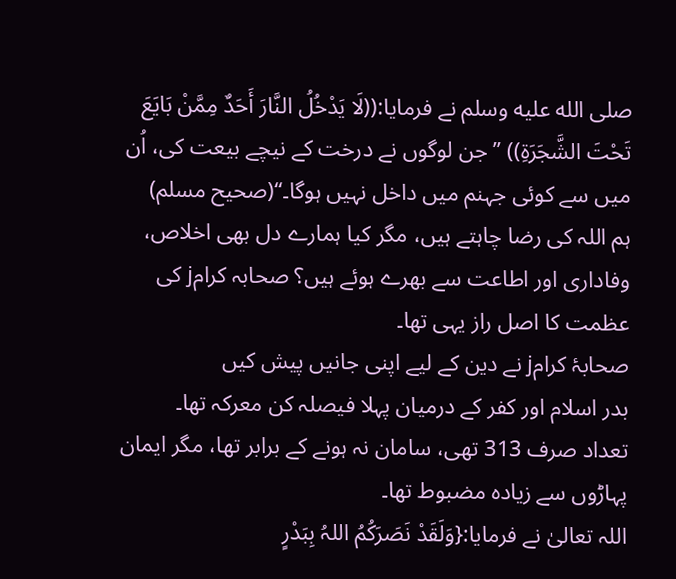صلى الله عليه وسلم نے فرمایا:((لَا يَدْخُلُ النَّارَ أَحَدٌ مِمَّنْ بَايَعَ تَحْتَ الشَّجَرَةِ)) ’’جن لوگوں نے درخت کے نیچے بیعت کی، اُن میں سے کوئی جہنم میں داخل نہیں ہوگا۔‘‘(صحیح مسلم)
ہم اللہ کی رضا چاہتے ہیں، مگر کیا ہمارے دل بھی اخلاص، وفاداری اور اطاعت سے بھرے ہوئے ہیں؟ صحابہ کرامj کی عظمت کا اصل راز یہی تھا۔
صحابۂ کرامj نے دین کے لیے اپنی جانیں پیش کیں
بدر اسلام اور کفر کے درمیان پہلا فیصلہ کن معرکہ تھا۔
تعداد صرف 313 تھی، سامان نہ ہونے کے برابر تھا، مگر ایمان پہاڑوں سے زیادہ مضبوط تھا۔
اللہ تعالیٰ نے فرمایا:{وَلَقَدْ نَصَرَکُمُ اللہُ بِبَدْرٍ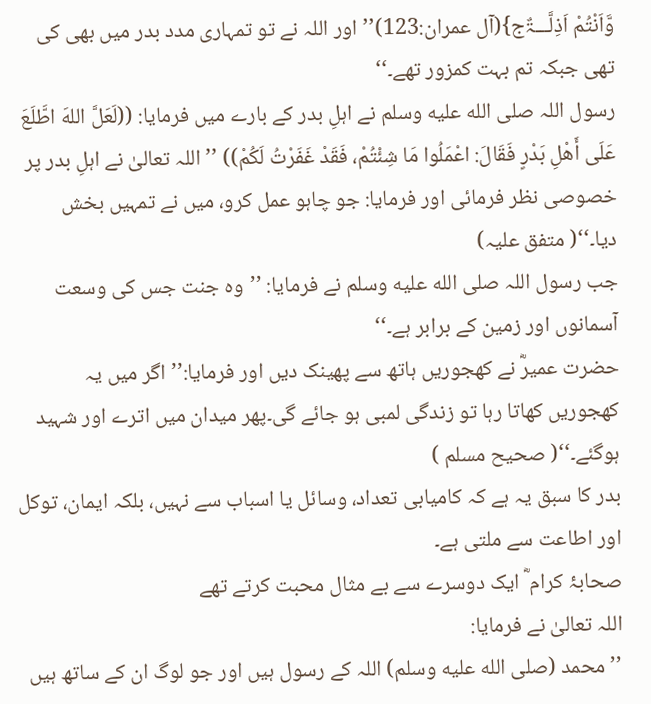وَّاَنْتُمْ اَذِلَّـــۃٌج}(آل عمران:123)’’اور اللہ نے تو تمہاری مدد بدر میں بھی کی تھی جبکہ تم بہت کمزور تھے۔‘‘
رسول اللہ صلى الله عليه وسلم نے اہلِ بدر کے بارے میں فرمایا: ((لَعَلَّ اللهَ اطَّلَعَ عَلَى أَهْلِ بَدْرٍ فَقَالَ: اعْمَلُوا مَا شِئْتُمْ، فَقَدْ غَفَرْتُ لَكُمْ)) ’’اللہ تعالیٰ نے اہلِ بدر پر خصوصی نظر فرمائی اور فرمایا: جو چاہو عمل کرو، میں نے تمہیں بخش دیا۔‘‘( متفق علیہ)
جب رسول اللہ صلى الله عليه وسلم نے فرمایا: ’’وہ جنت جس کی وسعت آسمانوں اور زمین کے برابر ہے۔‘‘
حضرت عمیرؓ نے کھجوریں ہاتھ سے پھینک دیں اور فرمایا:’’اگر میں یہ کھجوریں کھاتا رہا تو زندگی لمبی ہو جائے گی۔پھر میدان میں اترے اور شہید ہوگئے۔‘‘( صحیح مسلم )
بدر کا سبق یہ ہے کہ کامیابی تعداد، وسائل یا اسباب سے نہیں، بلکہ ایمان، توکل اور اطاعت سے ملتی ہے۔
صحابۂ کرام ؓ ایک دوسرے سے بے مثال محبت کرتے تھے
اللہ تعالیٰ نے فرمایا:
’’محمد (صلى الله عليه وسلم) اللہ کے رسول ہیں اور جو لوگ ان کے ساتھ ہیں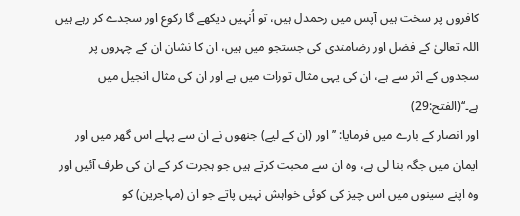کافروں پر سخت ہیں آپس میں رحمدل ہیں، تو اُنہیں دیکھے گا رکوع اور سجدے کر رہے ہیں اللہ تعالیٰ کے فضل اور رضامندی کی جستجو میں ہیں، ان کا نشان ان کے چہروں پر سجدوں کے اثر سے ہے، ان کی یہی مثال تورات میں ہے اور ان کی مثال انجیل میں ہے۔‘‘(الفتح:29)
اور انصار کے بارے میں فرمایا: ’’اور (ان کے لیے) جنھوں نے ان سے پہلے اس گھر میں اور ایمان میں جگہ بنا لی ہے، وہ ان سے محبت کرتے ہیں جو ہجرت کر کے ان کی طرف آئیں اور وہ اپنے سینوں میں اس چیز کی کوئی خواہش نہیں پاتے جو ان (مہاجرین) کو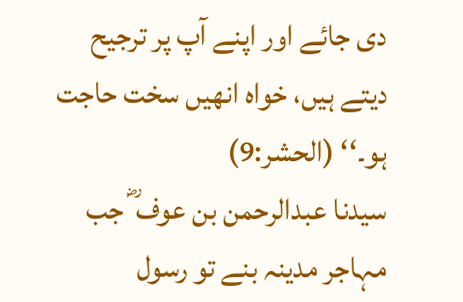دی جائے اور اپنے آپ پر ترجیح دیتے ہیں، خواہ انھیں سخت حاجت ہو۔‘‘ (الحشر:9)
سیدنا عبدالرحمن بن عوف ؓ جب مہاجر مدینہ بنے تو رسول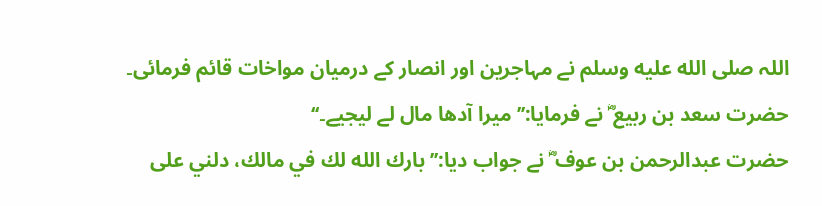اللہ صلى الله عليه وسلم نے مہاجرین اور انصار کے درمیان مواخات قائم فرمائی۔
حضرت سعد بن ربیع ؓ نے فرمایا:’’میرا آدھا مال لے لیجیے۔‘‘
حضرت عبدالرحمن بن عوف ؓ نے جواب دیا:’’بارك الله لك في مالك، دلني على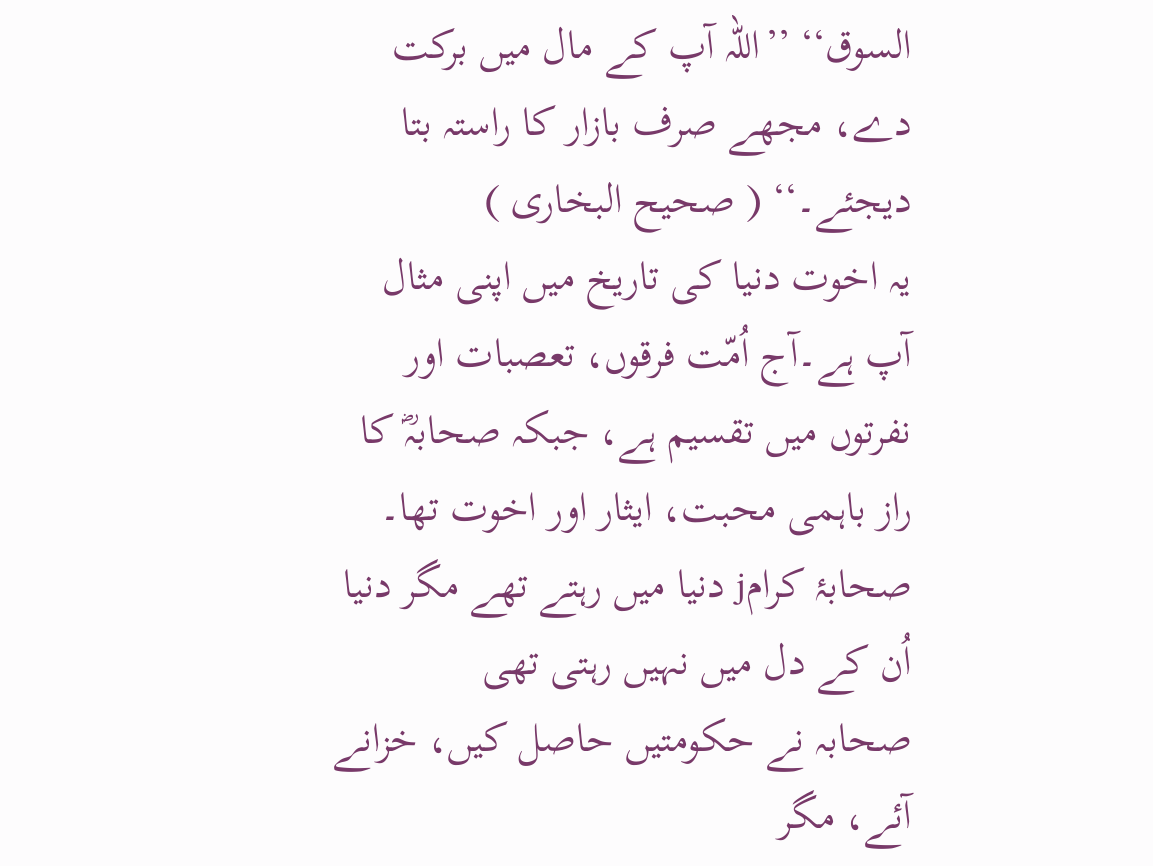السوق‘‘ ’’اللہ آپ کے مال میں برکت دے، مجھے صرف بازار کا راستہ بتا دیجئے۔‘‘ ( صحیح البخاری )
یہ اخوت دنیا کی تاریخ میں اپنی مثال آپ ہے۔آج اُمّت فرقوں، تعصبات اور نفرتوں میں تقسیم ہے، جبکہ صحابہؓ کا راز باہمی محبت، ایثار اور اخوت تھا۔
صحابۂ کرامj دنیا میں رہتے تھے مگر دنیا اُن کے دل میں نہیں رہتی تھی
صحابہ نے حکومتیں حاصل کیں، خزانے آئے، مگر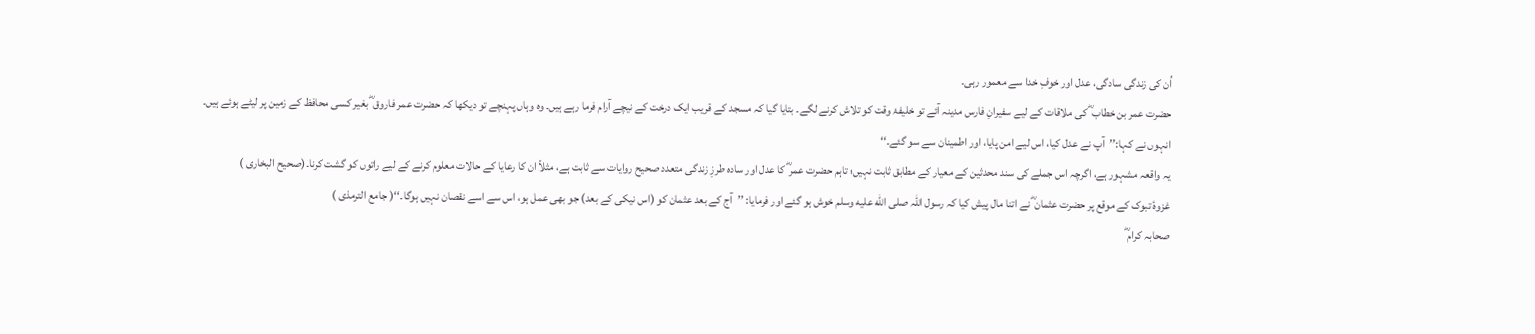اُن کی زندگی سادگی، عدل اور خوفِ خدا سے معمور رہی۔
حضرت عمر بن خطاب ؓ کی ملاقات کے لیے سفیرانِ فارس مدینہ آئے تو خلیفۂ وقت کو تلاش کرنے لگے۔ بتایا گیا کہ مسجد کے قریب ایک درخت کے نیچے آرام فرما رہے ہیں۔ وہ وہاں پہنچے تو دیکھا کہ حضرت عمر فاروق ؓ بغیر کسی محافظ کے زمین پر لیٹے ہوئے ہیں۔
انہوں نے کہا:’’آپ نے عدل کیا، اس لیے امن پایا، اور اطمینان سے سو گئے۔‘‘
یہ واقعہ مشہور ہے، اگرچہ اس جملے کی سند محدثین کے معیار کے مطابق ثابت نہیں؛ تاہم حضرت عمر ؓ کا عدل اور سادہ طرزِ زندگی متعدد صحیح روایات سے ثابت ہے، مثلاً ان کا رعایا کے حالات معلوم کرنے کے لیے راتوں کو گشت کرنا۔(صحیح البخاری )
غزوۂ تبوک کے موقع پر حضرت عثمان ؓ نے اتنا مال پیش کیا کہ رسول اللہ صلى الله عليه وسلم خوش ہو گئے اور فرمایا: ’’آج کے بعد عثمان کو (اس نیکی کے بعد) جو بھی عمل ہو، اس سے اسے نقصان نہیں ہوگا۔‘‘( جامع الترمذی )
صحابہ کرام ؓ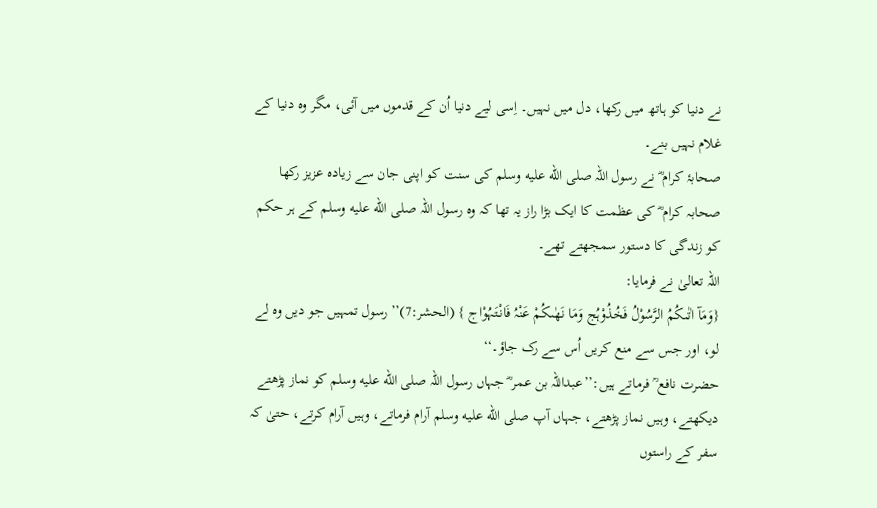نے دنیا کو ہاتھ میں رکھا، دل میں نہیں۔ اِسی لیے دنیا اُن کے قدموں میں آئی، مگر وہ دنیا کے غلام نہیں بنے۔
صحابۂ کرام ؓ نے رسول اللہ صلى الله عليه وسلم کی سنت کو اپنی جان سے زیادہ عزیز رکھا
صحابہ کرام ؓ کی عظمت کا ایک بڑا راز یہ تھا کہ وہ رسول اللہ صلى الله عليه وسلم کے ہر حکم کو زندگی کا دستور سمجھتے تھے۔
اللہ تعالیٰ نے فرمایا:
{وَمَآ اٰتٰىکُمُ الرَّسُوْلُ فَخُذُوْہُج وَمَا نَھٰىکُمْ عَنْہُ فَانْتَہُوْاج } (الحشر:7)’’رسول تمہیں جو دیں وہ لے لو، اور جس سے منع کریں اُس سے رک جاؤ۔‘‘
حضرت نافع ؒ فرماتے ہیں:’’عبداللہ بن عمر ؓ جہاں رسول اللہ صلى الله عليه وسلم کو نماز پڑھتے دیکھتے، وہیں نماز پڑھتے، جہاں آپ صلى الله عليه وسلم آرام فرماتے، وہیں آرام کرتے، حتیٰ کہ سفر کے راستوں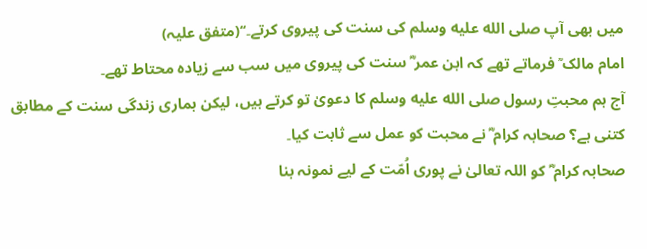میں بھی آپ صلى الله عليه وسلم کی سنت کی پیروی کرتے۔‘‘(متفق علیہ)
امام مالک ؒ فرماتے تھے کہ ابن عمر ؓ سنت کی پیروی میں سب سے زیادہ محتاط تھے۔
آج ہم محبتِ رسول صلى الله عليه وسلم کا دعویٰ تو کرتے ہیں، لیکن ہماری زندگی سنت کے مطابق کتنی ہے؟ صحابہ کرام ؓ نے محبت کو عمل سے ثابت کیا۔
صحابہ کرام ؓ کو اللہ تعالیٰ نے پوری اُمّت کے لیے نمونہ بنا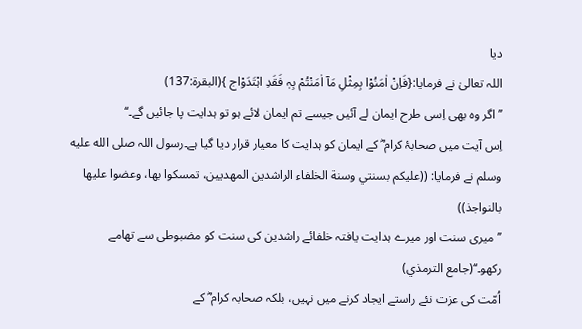دیا
اللہ تعالیٰ نے فرمایا:{فَاِنْ اٰمَنُوْا بِمِثْلِ مَآ اٰمَنْتُمْ بِہٖ فَقَدِ اہْتَدَوْاج }(البقرۃ:137)
’’اگر وہ بھی اِسی طرح ایمان لے آئیں جیسے تم ایمان لائے ہو تو ہدایت پا جائیں گے۔‘‘
اِس آیت میں صحابۂ کرام ؓ کے ایمان کو ہدایت کا معیار قرار دیا گیا ہے۔رسول اللہ صلى الله عليه وسلم نے فرمایا: ((عليكم بسنتي وسنة الخلفاء الراشدين المهديين، تمسكوا بها، وعضوا عليها بالنواجذ))
’’میری سنت اور میرے ہدایت یافتہ خلفائے راشدین کی سنت کو مضبوطی سے تھامے رکھو۔‘‘(جامع الترمذي)
اُمّت کی عزت نئے راستے ایجاد کرنے میں نہیں، بلکہ صحابہ کرام ؓ کے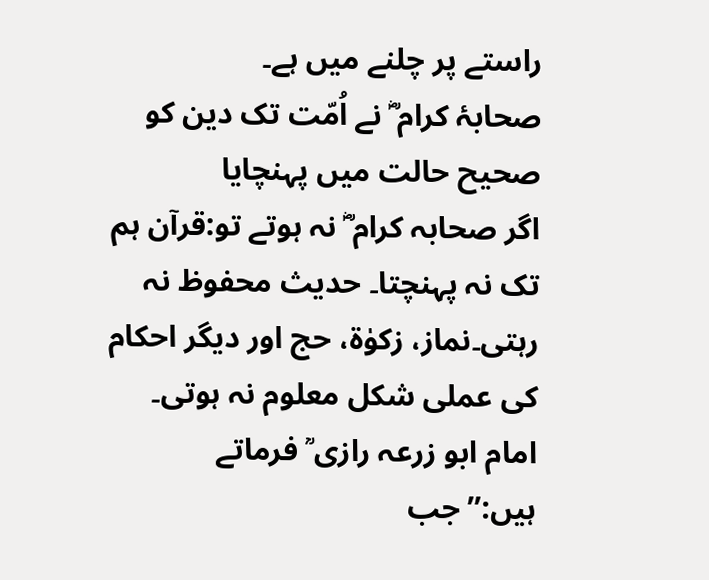راستے پر چلنے میں ہے۔
صحابۂ کرام ؓ نے اُمّت تک دین کو صحیح حالت میں پہنچایا
اگر صحابہ کرام ؓ نہ ہوتے تو:قرآن ہم تک نہ پہنچتا۔ حدیث محفوظ نہ رہتی۔نماز، زکوٰۃ، حج اور دیگر احکام کی عملی شکل معلوم نہ ہوتی۔
امام ابو زرعہ رازی ؒ فرماتے ہیں:’’جب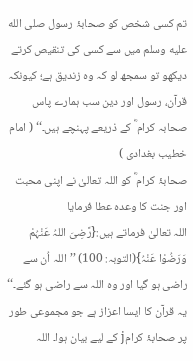تم کسی شخص کو صحابۂ رسول صلى الله عليه وسلم میں سے کسی کی تنقیص کرتے دیکھو تو سمجھ لو کہ وہ زندیق ہے؛ کیونکہ قرآن، رسول اور دین سب ہمارے پاس صحابہ کرام ؓ کے ذریعے پہنچے ہیں۔‘‘ ( امام خطیب بغدادی )
صحابۂ کرام ؓ کو اللہ تعالیٰ نے اپنی محبت اور جنت کا وعدہ عطا فرمایا
اللہ تعالیٰ فرماتے ہیں:{رَّضِیَ اللہُ عَنْہُمْ وَرَضُوْا عَنْہُ}(التوبہ: 100) ’’اللہ اُن سے راضی ہو گیا اور وہ اللہ سے راضی ہو گئے۔‘‘
یہ قرآن کا ایسا اعزاز ہے جو مجموعی طور پر صحابۂ کرامj کے لیے بیان ہوا۔ اللہ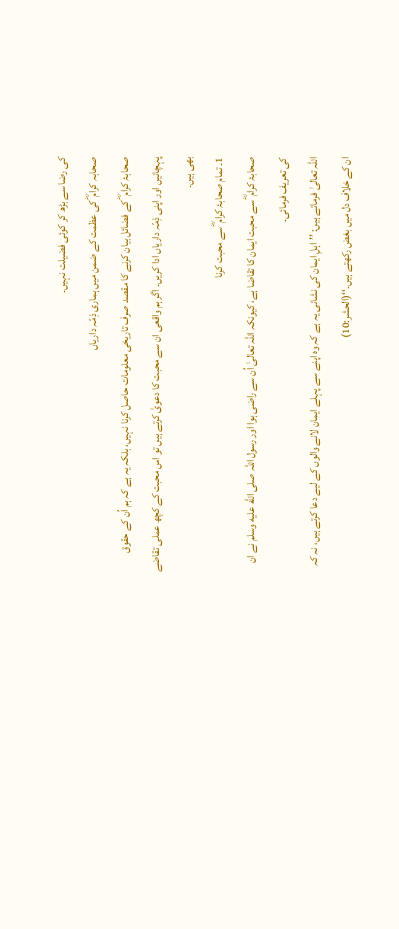کی رضا سے بڑھ کر کوئی فضیلت نہیں۔
صحابہ کرام ؓ کی عظمت کے ضمن میں ہماری ذِمّہ داریاں
صحابۂ کرام ؓ کے فضائل بیان کرنے کا مقصد صرف تاریخی معلومات حاصل کرنا نہیں، بلکہ یہ ہے کہ ہم اُن کے حقوق پہچانیں اور اپنی ذِمّہ داریاں ادا کریں۔ اگر ہم واقعی ان سے محبت کا دعویٰ کرتے ہیں تو اس محبت کے کچھ عملی تقاضے بھی ہیں۔
1۔ تمام صحابۂ کرام ؓ سے محبت کرنا
صحابۂ کرام ؓ سے محبت ایمان کا تقاضا ہے، کیونکہ اللہ تعالیٰ اُن سے راضی ہوا اور رسول اللہ صلى الله عليه وسلم نے ان کی تعریف فرمائی۔
اللہ تعالیٰ فرماتے ہیں: ’’اہلِ ایمان کی نشانی یہ ہے کہ وہ اپنے سے پہلے ایمان لانے والوں کے لیے دعا کرتے ہیں، نہ کہ ان کے خلاف دل میں بغض رکھتے ہیں۔‘‘(الحشر:10)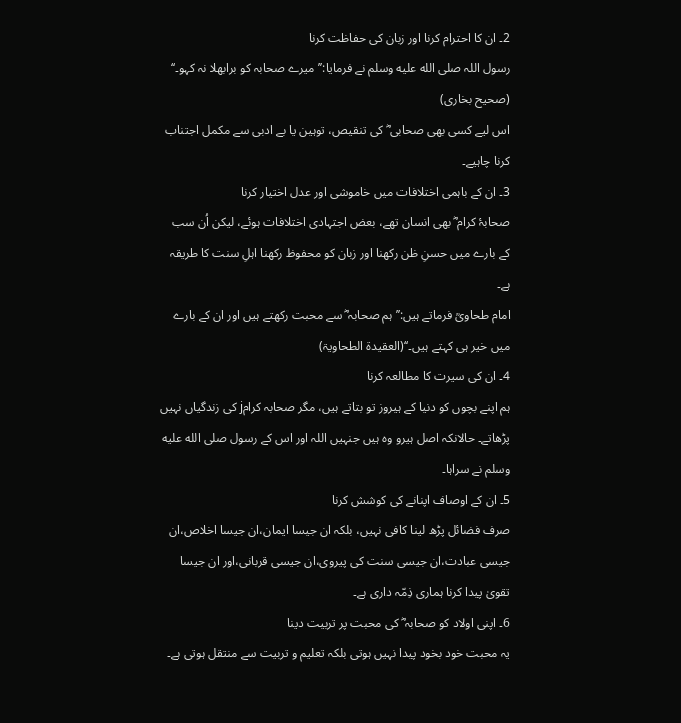2۔ ان کا احترام کرنا اور زبان کی حفاظت کرنا
رسول اللہ صلى الله عليه وسلم نے فرمایا:’’میرے صحابہ کو برابھلا نہ کہو۔‘‘ (صحیح بخاری)
اس لیے کسی بھی صحابی ؓ کی تنقیص، توہین یا بے ادبی سے مکمل اجتناب کرنا چاہیے۔
3۔ ان کے باہمی اختلافات میں خاموشی اور عدل اختیار کرنا
صحابۂ کرام ؓ بھی انسان تھے، بعض اجتہادی اختلافات ہوئے، لیکن اُن سب کے بارے میں حسنِ ظن رکھنا اور زبان کو محفوظ رکھنا اہلِ سنت کا طریقہ ہے۔
امام طحاویؒ فرماتے ہیں:’’ ہم صحابہ ؓ سے محبت رکھتے ہیں اور ان کے بارے میں خیر ہی کہتے ہیں۔‘‘(العقيدۃ الطحاويۃ)
4۔ ان کی سیرت کا مطالعہ کرنا
ہم اپنے بچوں کو دنیا کے ہیروز تو بتاتے ہیں، مگر صحابہ کرامj کی زندگیاں نہیں پڑھاتے۔ حالانکہ اصل ہیرو وہ ہیں جنہیں اللہ اور اس کے رسول صلى الله عليه وسلم نے سراہا۔
5۔ ان کے اوصاف اپنانے کی کوشش کرنا
صرف فضائل پڑھ لینا کافی نہیں، بلکہ ان جیسا ایمان،ان جیسا اخلاص،ان جیسی عبادت،ان جیسی سنت کی پیروی،ان جیسی قربانی،اور ان جیسا تقویٰ پیدا کرنا ہماری ذِمّہ داری ہے۔
6۔ اپنی اولاد کو صحابہ ؓ کی محبت پر تربیت دینا
یہ محبت خود بخود پیدا نہیں ہوتی بلکہ تعلیم و تربیت سے منتقل ہوتی ہے۔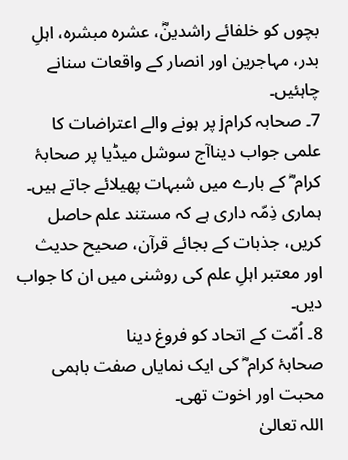بچوں کو خلفائے راشدینؓ، عشرہ مبشرہ، اہلِ بدر، مہاجرین اور انصار کے واقعات سنانے چاہئیں۔
7۔ صحابہ کرامj پر ہونے والے اعتراضات کا
علمی جواب دیناآج سوشل میڈیا پر صحابۂ کرام ؓ کے بارے میں شبہات پھیلائے جاتے ہیں۔ ہماری ذِمّہ داری ہے کہ مستند علم حاصل کریں، جذبات کے بجائے قرآن، صحیح حدیث اور معتبر اہلِ علم کی روشنی میں ان کا جواب دیں۔
8۔ اُمّت کے اتحاد کو فروغ دینا
صحابۂ کرام ؓ کی ایک نمایاں صفت باہمی محبت اور اخوت تھی۔
اللہ تعالیٰ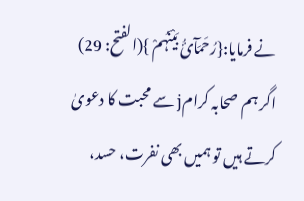نے فرمایا:{رُحَمَآئُ بَیْنَہُمْ }(الفتح: 29) اگر ہم صحابہ کرامj سے محبت کا دعویٰ کرتے ہیں تو ہمیں بھی نفرت، حسد،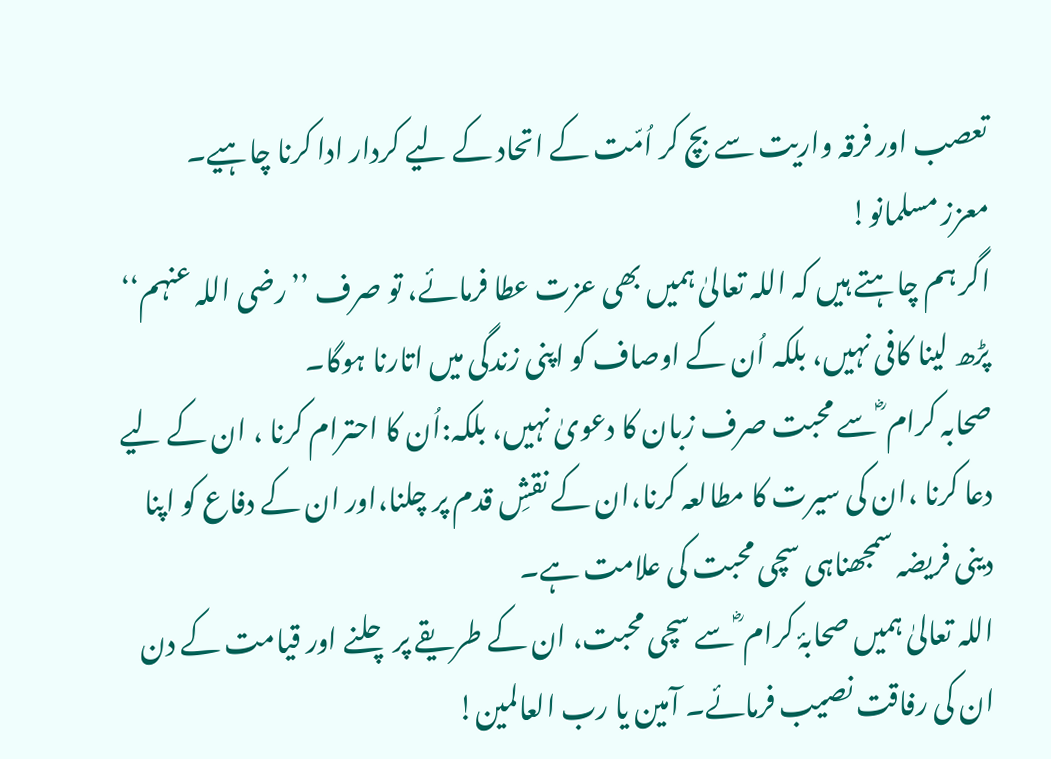تعصب اور فرقہ واریت سے بچ کر اُمّت کے اتحاد کے لیے کردار ادا کرنا چاہیے۔
معزز مسلمانو!
اگر ہم چاہتے ہیں کہ اللہ تعالیٰ ہمیں بھی عزت عطا فرمائے، تو صرف ’’رضی اللہ عنہم‘‘ پڑھ لینا کافی نہیں، بلکہ اُن کے اوصاف کو اپنی زندگی میں اتارنا ہوگا۔
صحابہ کرام ؓ سے محبت صرف زبان کا دعویٰ نہیں، بلکہ:اُن کا احترام کرنا ، ان کے لیے دعا کرنا ،ان کی سیرت کا مطالعہ کرنا،ان کے نقشِ قدم پر چلنا،اور ان کے دفاع کو اپنا دینی فریضہ سمجھناہی سچی محبت کی علامت ہے۔
اللہ تعالیٰ ہمیں صحابۂ کرام ؓ سے سچی محبت، ان کے طریقے پر چلنے اور قیامت کے دن ان کی رفاقت نصیب فرمائے۔ آمین یا رب العالمین!